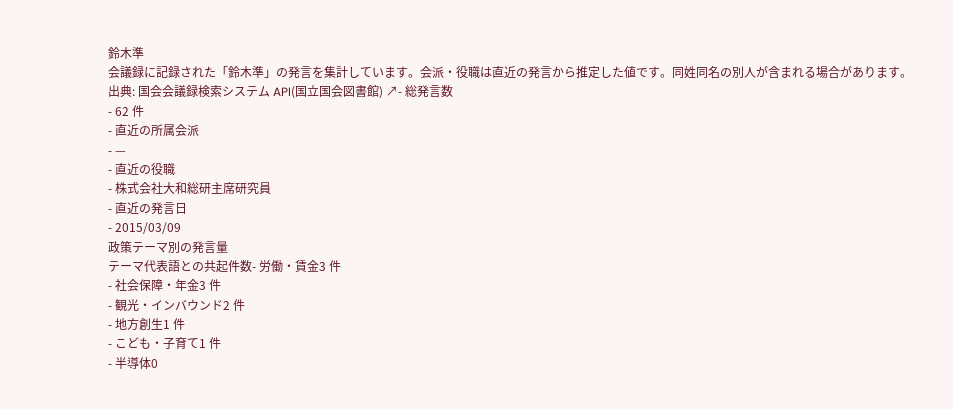鈴木準
会議録に記録された「鈴木準」の発言を集計しています。会派・役職は直近の発言から推定した値です。同姓同名の別人が含まれる場合があります。
出典: 国会会議録検索システム API(国立国会図書館) ↗- 総発言数
- 62 件
- 直近の所属会派
- —
- 直近の役職
- 株式会社大和総研主席研究員
- 直近の発言日
- 2015/03/09
政策テーマ別の発言量
テーマ代表語との共起件数- 労働・賃金3 件
- 社会保障・年金3 件
- 観光・インバウンド2 件
- 地方創生1 件
- こども・子育て1 件
- 半導体0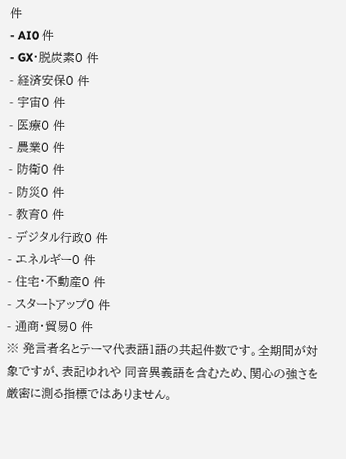件
- AI0 件
- GX・脱炭素0 件
- 経済安保0 件
- 宇宙0 件
- 医療0 件
- 農業0 件
- 防衛0 件
- 防災0 件
- 教育0 件
- デジタル行政0 件
- エネルギー0 件
- 住宅・不動産0 件
- スタートアップ0 件
- 通商・貿易0 件
※ 発言者名とテーマ代表語1語の共起件数です。全期間が対象ですが、表記ゆれや 同音異義語を含むため、関心の強さを厳密に測る指標ではありません。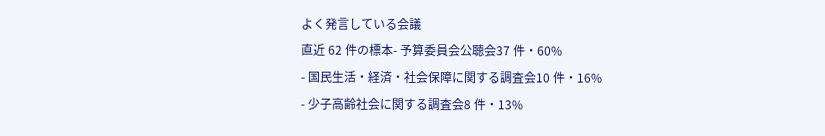よく発言している会議
直近 62 件の標本- 予算委員会公聴会37 件・60%
- 国民生活・経済・社会保障に関する調査会10 件・16%
- 少子高齢社会に関する調査会8 件・13%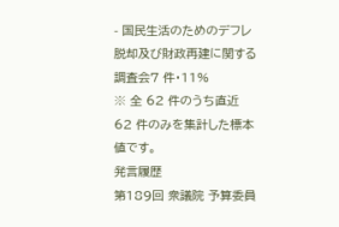- 国民生活のためのデフレ脱却及び財政再建に関する調査会7 件・11%
※ 全 62 件のうち直近 62 件のみを集計した標本値です。
発言履歴
第189回 衆議院 予算委員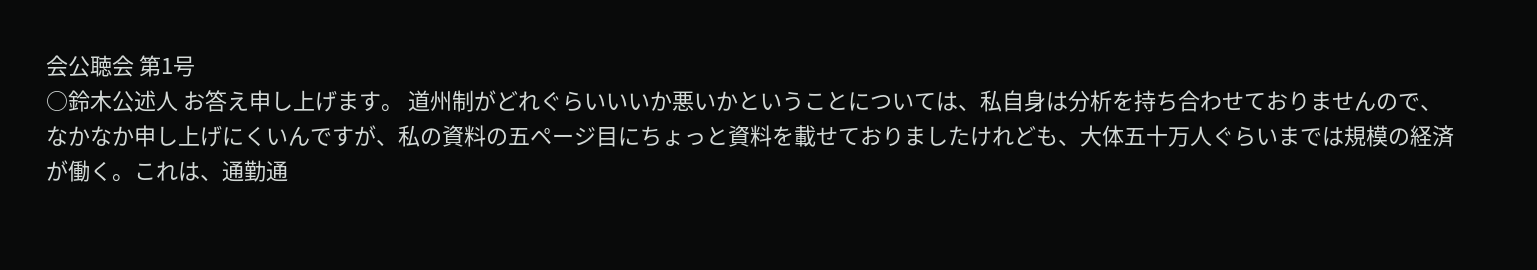会公聴会 第1号
○鈴木公述人 お答え申し上げます。 道州制がどれぐらいいいか悪いかということについては、私自身は分析を持ち合わせておりませんので、なかなか申し上げにくいんですが、私の資料の五ページ目にちょっと資料を載せておりましたけれども、大体五十万人ぐらいまでは規模の経済が働く。これは、通勤通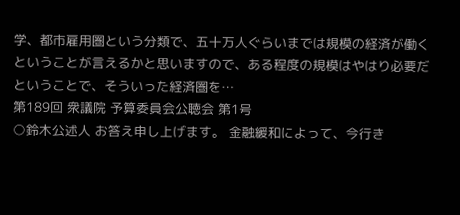学、都市雇用圏という分類で、五十万人ぐらいまでは規模の経済が働くということが言えるかと思いますので、ある程度の規模はやはり必要だということで、そういった経済圏を…
第189回 衆議院 予算委員会公聴会 第1号
○鈴木公述人 お答え申し上げます。 金融緩和によって、今行き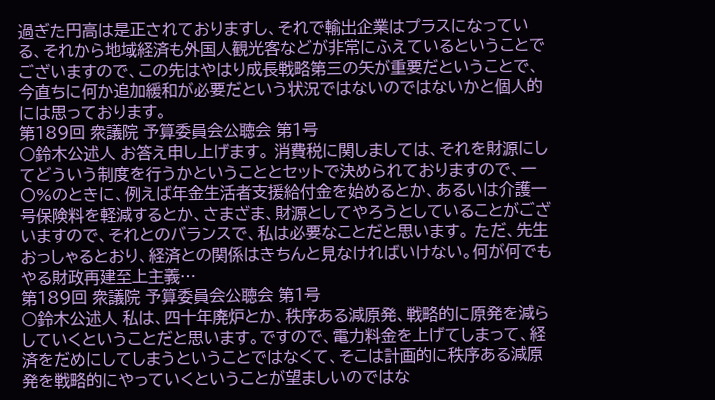過ぎた円高は是正されておりますし、それで輸出企業はプラスになっている、それから地域経済も外国人観光客などが非常にふえているということでございますので、この先はやはり成長戦略第三の矢が重要だということで、今直ちに何か追加緩和が必要だという状況ではないのではないかと個人的には思っております。
第189回 衆議院 予算委員会公聴会 第1号
○鈴木公述人 お答え申し上げます。 消費税に関しましては、それを財源にしてどういう制度を行うかということとセットで決められておりますので、一〇%のときに、例えば年金生活者支援給付金を始めるとか、あるいは介護一号保険料を軽減するとか、さまざま、財源としてやろうとしていることがございますので、それとのバランスで、私は必要なことだと思います。 ただ、先生おっしゃるとおり、経済との関係はきちんと見なければいけない。何が何でもやる財政再建至上主義…
第189回 衆議院 予算委員会公聴会 第1号
○鈴木公述人 私は、四十年廃炉とか、秩序ある減原発、戦略的に原発を減らしていくということだと思います。ですので、電力料金を上げてしまって、経済をだめにしてしまうということではなくて、そこは計画的に秩序ある減原発を戦略的にやっていくということが望ましいのではな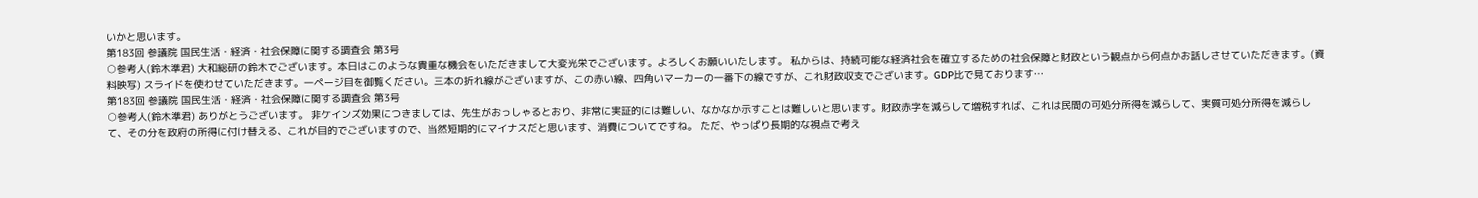いかと思います。
第183回 参議院 国民生活・経済・社会保障に関する調査会 第3号
○参考人(鈴木準君) 大和総研の鈴木でございます。本日はこのような貴重な機会をいただきまして大変光栄でございます。よろしくお願いいたします。 私からは、持続可能な経済社会を確立するための社会保障と財政という観点から何点かお話しさせていただきます。(資料映写) スライドを使わせていただきます。一ページ目を御覧ください。三本の折れ線がございますが、この赤い線、四角いマーカーの一番下の線ですが、これ財政収支でございます。GDP比で見ております…
第183回 参議院 国民生活・経済・社会保障に関する調査会 第3号
○参考人(鈴木準君) ありがとうございます。 非ケインズ効果につきましては、先生がおっしゃるとおり、非常に実証的には難しい、なかなか示すことは難しいと思います。財政赤字を減らして増税すれば、これは民間の可処分所得を減らして、実質可処分所得を減らして、その分を政府の所得に付け替える、これが目的でございますので、当然短期的にマイナスだと思います、消費についてですね。 ただ、やっぱり長期的な視点で考え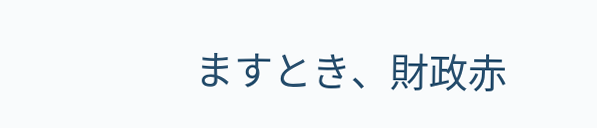ますとき、財政赤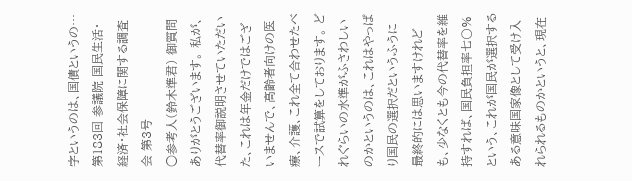字というのは、国債というの…
第183回 参議院 国民生活・経済・社会保障に関する調査会 第3号
○参考人(鈴木準君) 御質問ありがとうございます。 私が、代替率御説明させていただいた、これは年金だけではございませんで、高齢者向けの医療、介護、これ全て合わせたベースで試算をしております。 どれぐらいの水準がふさわしいのかというのは、これはやっぱり国民の選択だというふうに最終的には思いますけれども、少なくとも今の代替率を維持すれば、国民負担率七〇%という、これが国民が選択するある意味国家像として受け入れられるものかというと、現在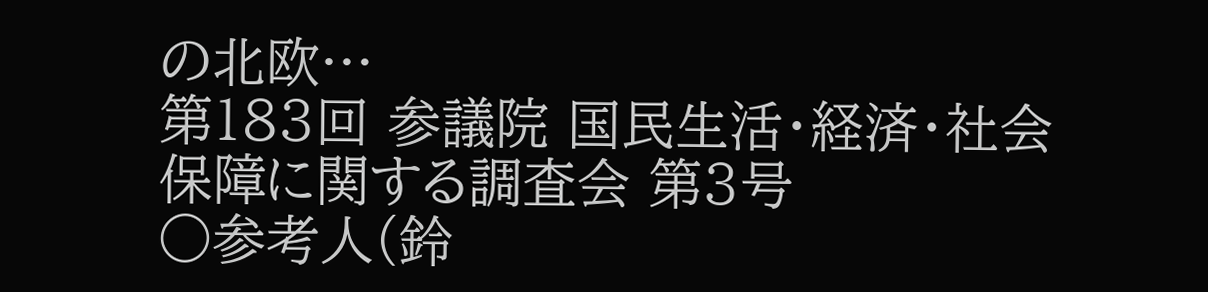の北欧…
第183回 参議院 国民生活・経済・社会保障に関する調査会 第3号
○参考人(鈴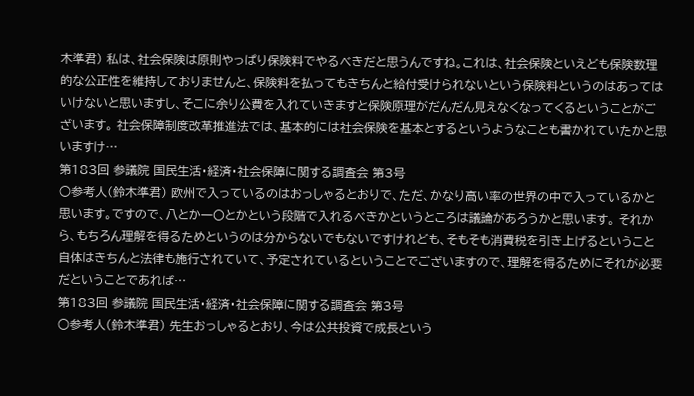木準君) 私は、社会保険は原則やっぱり保険料でやるべきだと思うんですね。これは、社会保険といえども保険数理的な公正性を維持しておりませんと、保険料を払ってもきちんと給付受けられないという保険料というのはあってはいけないと思いますし、そこに余り公費を入れていきますと保険原理がだんだん見えなくなってくるということがございます。 社会保障制度改革推進法では、基本的には社会保険を基本とするというようなことも書かれていたかと思いますけ…
第183回 参議院 国民生活・経済・社会保障に関する調査会 第3号
○参考人(鈴木準君) 欧州で入っているのはおっしゃるとおりで、ただ、かなり高い率の世界の中で入っているかと思います。ですので、八とか一〇とかという段階で入れるべきかというところは議論があろうかと思います。 それから、もちろん理解を得るためというのは分からないでもないですけれども、そもそも消費税を引き上げるということ自体はきちんと法律も施行されていて、予定されているということでございますので、理解を得るためにそれが必要だということであれば…
第183回 参議院 国民生活・経済・社会保障に関する調査会 第3号
○参考人(鈴木準君) 先生おっしゃるとおり、今は公共投資で成長という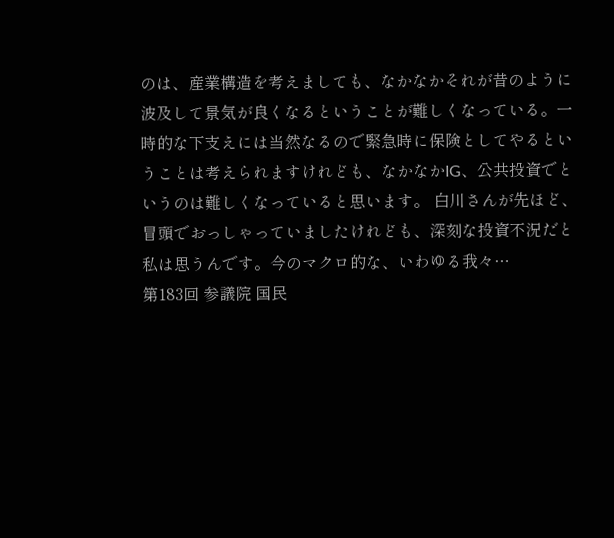のは、産業構造を考えましても、なかなかそれが昔のように波及して景気が良くなるということが難しくなっている。一時的な下支えには当然なるので緊急時に保険としてやるということは考えられますけれども、なかなかIG、公共投資でというのは難しくなっていると思います。 白川さんが先ほど、冒頭でおっしゃっていましたけれども、深刻な投資不況だと私は思うんです。今のマクロ的な、いわゆる我々…
第183回 参議院 国民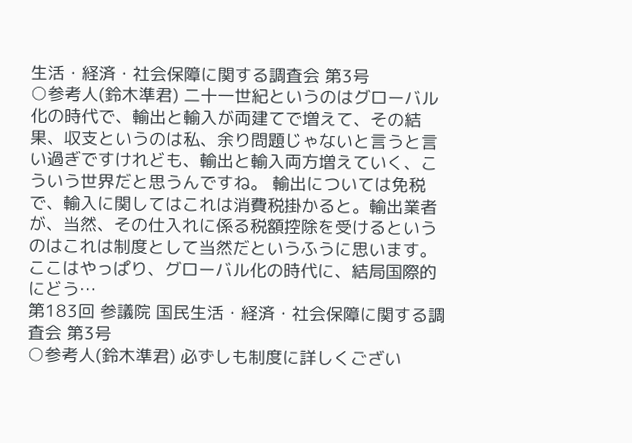生活・経済・社会保障に関する調査会 第3号
○参考人(鈴木準君) 二十一世紀というのはグローバル化の時代で、輸出と輸入が両建てで増えて、その結果、収支というのは私、余り問題じゃないと言うと言い過ぎですけれども、輸出と輸入両方増えていく、こういう世界だと思うんですね。 輸出については免税で、輸入に関してはこれは消費税掛かると。輸出業者が、当然、その仕入れに係る税額控除を受けるというのはこれは制度として当然だというふうに思います。ここはやっぱり、グローバル化の時代に、結局国際的にどう…
第183回 参議院 国民生活・経済・社会保障に関する調査会 第3号
○参考人(鈴木準君) 必ずしも制度に詳しくござい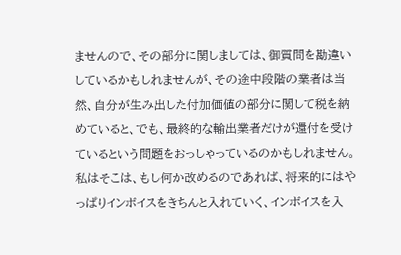ませんので、その部分に関しましては、御質問を勘違いしているかもしれませんが、その途中段階の業者は当然、自分が生み出した付加価値の部分に関して税を納めていると、でも、最終的な輸出業者だけが還付を受けているという問題をおっしゃっているのかもしれません。 私はそこは、もし何か改めるのであれば、将来的にはやっぱりインボイスをきちんと入れていく、インボイスを入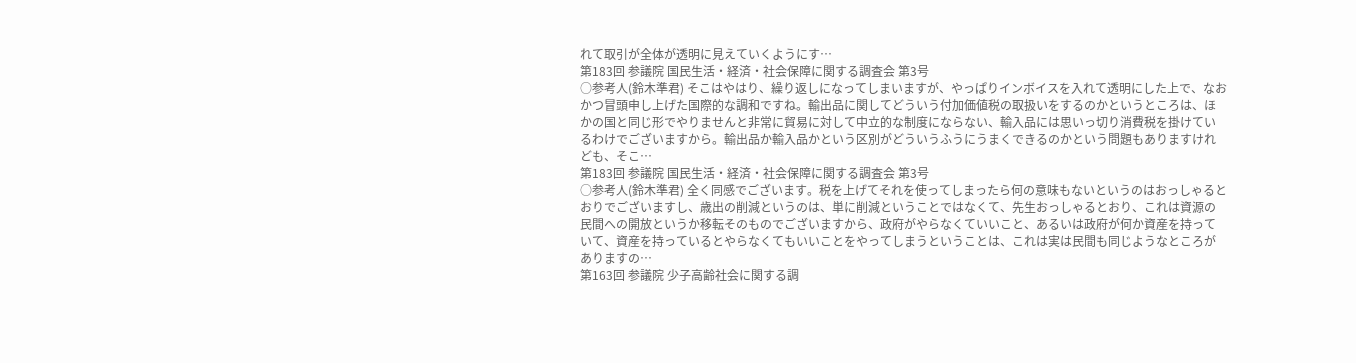れて取引が全体が透明に見えていくようにす…
第183回 参議院 国民生活・経済・社会保障に関する調査会 第3号
○参考人(鈴木準君) そこはやはり、繰り返しになってしまいますが、やっぱりインボイスを入れて透明にした上で、なおかつ冒頭申し上げた国際的な調和ですね。輸出品に関してどういう付加価値税の取扱いをするのかというところは、ほかの国と同じ形でやりませんと非常に貿易に対して中立的な制度にならない、輸入品には思いっ切り消費税を掛けているわけでございますから。輸出品か輸入品かという区別がどういうふうにうまくできるのかという問題もありますけれども、そこ…
第183回 参議院 国民生活・経済・社会保障に関する調査会 第3号
○参考人(鈴木準君) 全く同感でございます。税を上げてそれを使ってしまったら何の意味もないというのはおっしゃるとおりでございますし、歳出の削減というのは、単に削減ということではなくて、先生おっしゃるとおり、これは資源の民間への開放というか移転そのものでございますから、政府がやらなくていいこと、あるいは政府が何か資産を持っていて、資産を持っているとやらなくてもいいことをやってしまうということは、これは実は民間も同じようなところがありますの…
第163回 参議院 少子高齢社会に関する調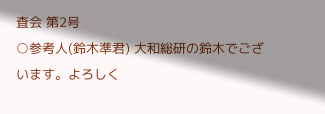査会 第2号
○参考人(鈴木準君) 大和総研の鈴木でございます。よろしく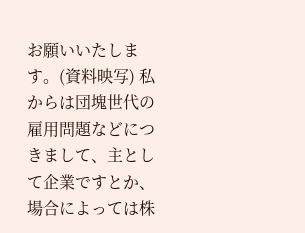お願いいたします。(資料映写) 私からは団塊世代の雇用問題などにつきまして、主として企業ですとか、場合によっては株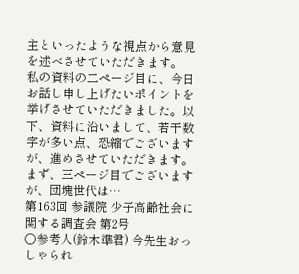主といったような視点から意見を述べさせていただきます。 私の資料の二ページ目に、今日お話し申し上げたいポイントを挙げさせていただきました。以下、資料に沿いまして、若干数字が多い点、恐縮でございますが、進めさせていただきます。 まず、三ページ目でございますが、団塊世代は…
第163回 参議院 少子高齢社会に関する調査会 第2号
○参考人(鈴木準君) 今先生おっしゃられ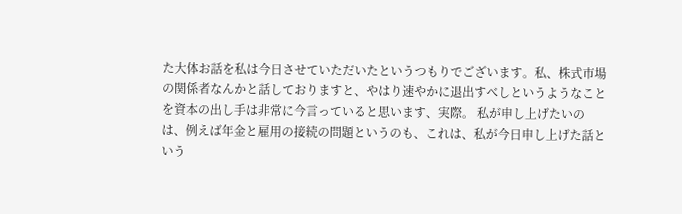た大体お話を私は今日させていただいたというつもりでございます。私、株式市場の関係者なんかと話しておりますと、やはり速やかに退出すべしというようなことを資本の出し手は非常に今言っていると思います、実際。 私が申し上げたいのは、例えば年金と雇用の接続の問題というのも、これは、私が今日申し上げた話という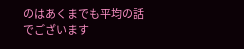のはあくまでも平均の話でございます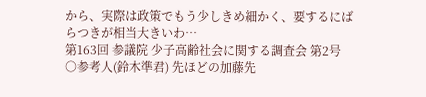から、実際は政策でもう少しきめ細かく、要するにばらつきが相当大きいわ…
第163回 参議院 少子高齢社会に関する調査会 第2号
○参考人(鈴木準君) 先ほどの加藤先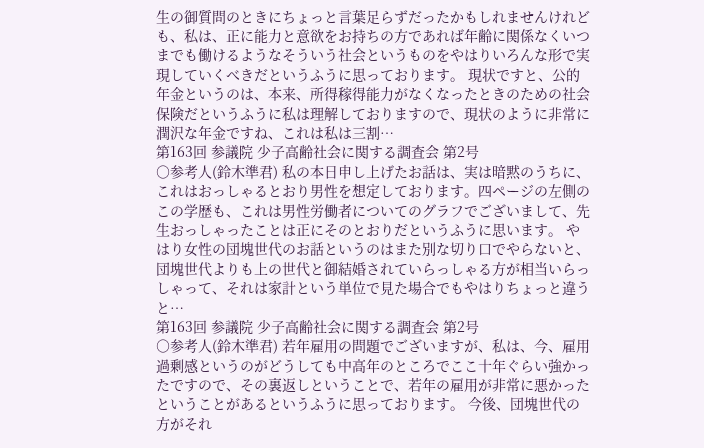生の御質問のときにちょっと言葉足らずだったかもしれませんけれども、私は、正に能力と意欲をお持ちの方であれば年齢に関係なくいつまでも働けるようなそういう社会というものをやはりいろんな形で実現していくべきだというふうに思っております。 現状ですと、公的年金というのは、本来、所得稼得能力がなくなったときのための社会保険だというふうに私は理解しておりますので、現状のように非常に潤沢な年金ですね、これは私は三割…
第163回 参議院 少子高齢社会に関する調査会 第2号
○参考人(鈴木準君) 私の本日申し上げたお話は、実は暗黙のうちに、これはおっしゃるとおり男性を想定しております。四ページの左側のこの学歴も、これは男性労働者についてのグラフでございまして、先生おっしゃったことは正にそのとおりだというふうに思います。 やはり女性の団塊世代のお話というのはまた別な切り口でやらないと、団塊世代よりも上の世代と御結婚されていらっしゃる方が相当いらっしゃって、それは家計という単位で見た場合でもやはりちょっと違うと…
第163回 参議院 少子高齢社会に関する調査会 第2号
○参考人(鈴木準君) 若年雇用の問題でございますが、私は、今、雇用過剰感というのがどうしても中高年のところでここ十年ぐらい強かったですので、その裏返しということで、若年の雇用が非常に悪かったということがあるというふうに思っております。 今後、団塊世代の方がそれ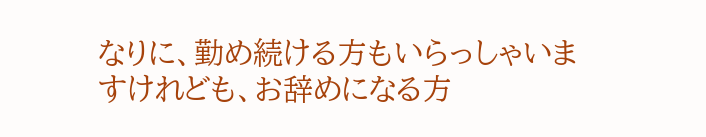なりに、勤め続ける方もいらっしゃいますけれども、お辞めになる方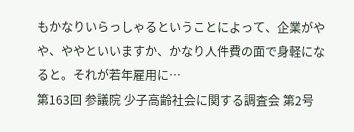もかなりいらっしゃるということによって、企業がやや、ややといいますか、かなり人件費の面で身軽になると。それが若年雇用に…
第163回 参議院 少子高齢社会に関する調査会 第2号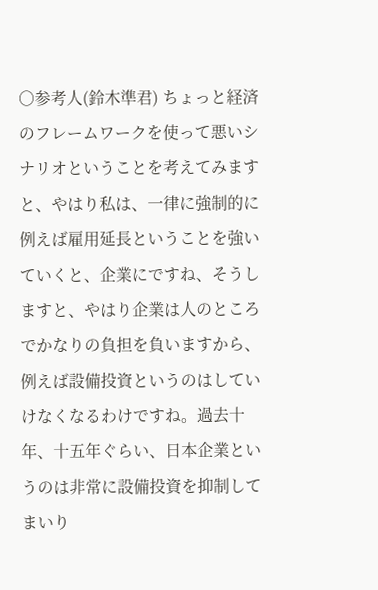○参考人(鈴木準君) ちょっと経済のフレームワークを使って悪いシナリオということを考えてみますと、やはり私は、一律に強制的に例えば雇用延長ということを強いていくと、企業にですね、そうしますと、やはり企業は人のところでかなりの負担を負いますから、例えば設備投資というのはしていけなくなるわけですね。過去十年、十五年ぐらい、日本企業というのは非常に設備投資を抑制してまいり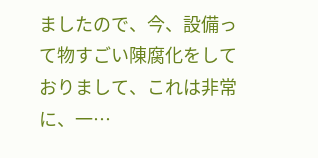ましたので、今、設備って物すごい陳腐化をしておりまして、これは非常に、一…